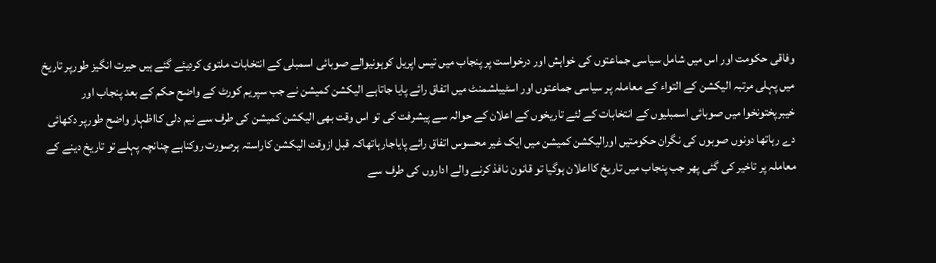وفاقی حکومت اور اس میں شامل سیاسی جماعتوں کی خواہش اور درخواست پر پنجاب میں تیس اپریل کوہونیوالے صوبائی اسمبلی کے انتخابات ملتوی کردیئے گئے ہیں حیرت انگیز طورپر تاریخ میں پہلی مرتبہ الیکشن کے التواء کے معاملہ پر سیاسی جماعتوں اور اسٹیبلشمنٹ میں اتفاق رائے پایا جاتاہے الیکشن کمیشن نے جب سپریم کورٹ کے واضح حکم کے بعد پنجاب اور خیبرپختونخوا میں صوبائی اسمبلیوں کے انتخابات کے لئے تاریخوں کے اعلان کے حوالہ سے پیشرفت کی تو اس وقت بھی الیکشن کمیشن کی طرف سے نیم دلی کااظہار واضح طورپر دکھائی دے رہاتھا دونوں صوبوں کی نگران حکومتیں اورالیکشن کمیشن میں ایک غیر محسوس اتفاق رائے پایاجارہاتھاکہ قبل ازوقت الیکشن کاراستہ ہرصورت روکناہے چنانچہ پہلے تو تاریخ دینے کے معاملہ پر تاخیر کی گئی پھر جب پنجاب میں تاریخ کااعلان ہوگیا تو قانون نافذ کرنے والے اداروں کی طرف سے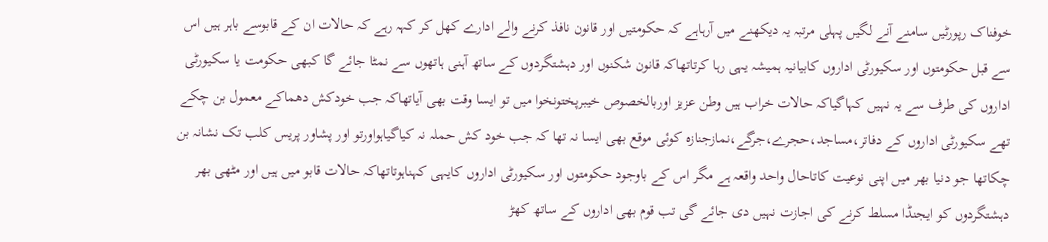خوفناک رپورٹیں سامنے آنے لگیں پہلی مرتبہ یہ دیکھنے میں آرہاہے کہ حکومتیں اور قانون نافذ کرنے والے ادارے کھل کر کہہ رہے کہ حالات ان کے قابوسے باہر ہیں اس سے قبل حکومتوں اور سکیورٹی اداروں کابیانیہ ہمیشہ یہی رہا کرتاتھاکہ قانون شکنوں اور دہشتگردوں کے ساتھ آہنی ہاتھوں سے نمٹا جائے گا کبھی حکومت یا سکیورٹی اداروں کی طرف سے یہ نہیں کہاگیاکہ حالات خراب ہیں وطن عزیز اوربالخصوص خیبرپختونخوا میں تو ایسا وقت بھی آیاتھاکہ جب خودکش دھماکے معمول بن چکے تھے سکیورٹی اداروں کے دفاتر،مساجد،حجرے،جرگے،نمازجنازہ کوئی موقع بھی ایسا نہ تھا کہ جب خود کش حملہ نہ کیاگیاہواورتو اور پشاور پریس کلب تک نشانہ بن چکاتھا جو دنیا بھر میں اپنی نوعیت کاتاحال واحد واقعہ ہے مگر اس کے باوجود حکومتوں اور سکیورٹی اداروں کایہی کہناہوتاتھاکہ حالات قابو میں ہیں اور مٹھی بھر دہشتگردوں کو ایجنڈا مسلط کرنے کی اجازت نہیں دی جائے گی تب قوم بھی اداروں کے ساتھ کھڑ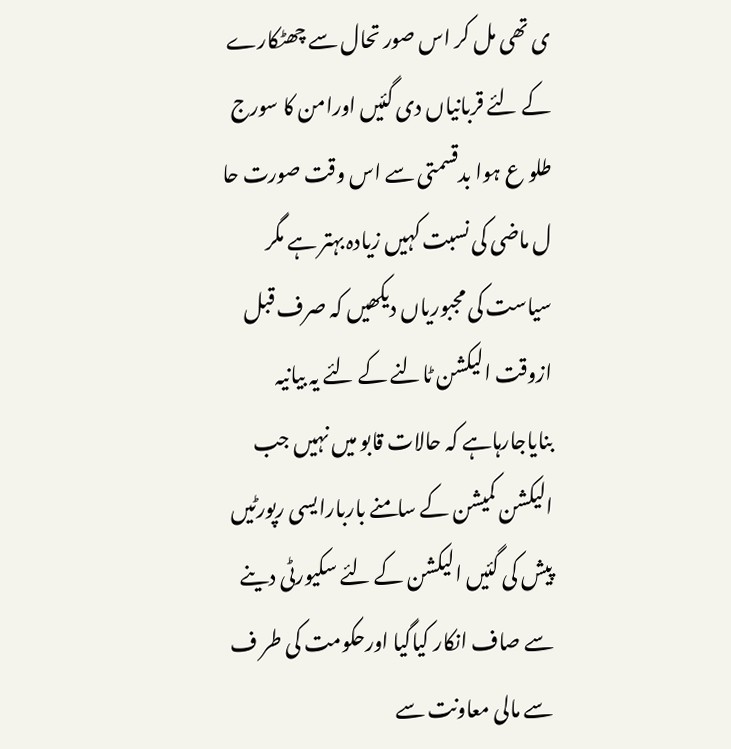ی تھی مل کر اس صور تحال سے چھٹکارے کے لئے قربانیاں دی گئیں اورامن کا سورج طلو ع ہوا بدقسمتی سے اس وقت صورت حا ل ماضی کی نسبت کہیں زیادہ بہتر ہے مگر سیاست کی مجبوریاں دیکھیں کہ صرف قبل ازوقت الیکشن ٹالنے کے لئے یہ بیانیہ بنایاجارہاہے کہ حالات قابو میں نہیں جب الیکشن کمیشن کے سامنے باربارایسی رپورٹیں پیش کی گئیں الیکشن کے لئے سکیورٹی دینے سے صاف انکار کیاگیا اورحکومت کی طر ف سے مالی معاونت سے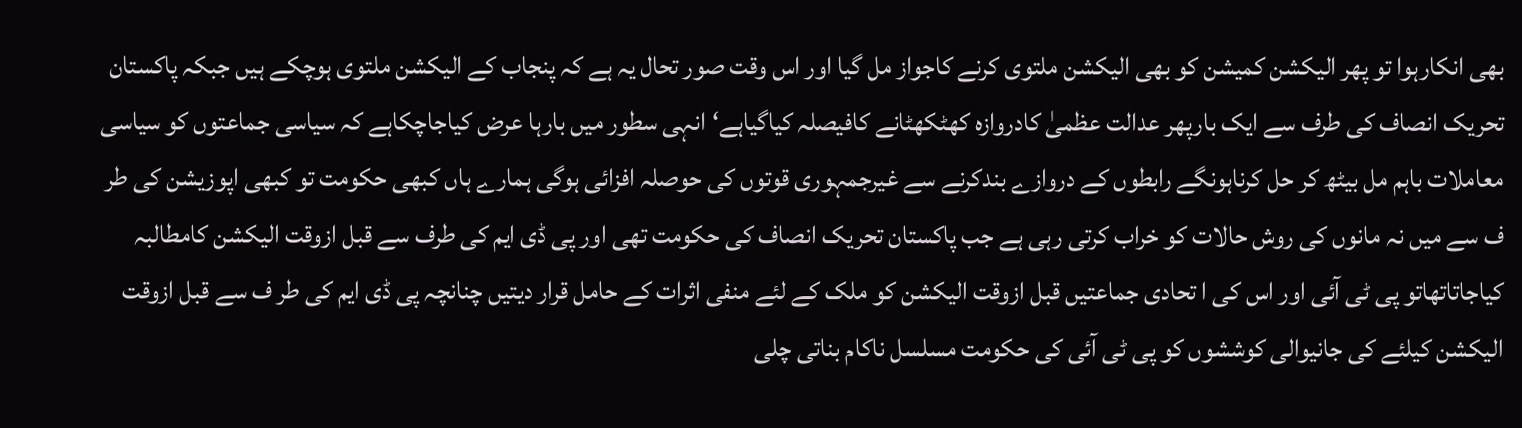بھی انکارہوا تو پھر الیکشن کمیشن کو بھی الیکشن ملتوی کرنے کاجواز مل گیا اور اس وقت صور تحال یہ ہے کہ پنجاب کے الیکشن ملتوی ہوچکے ہیں جبکہ پاکستان تحریک انصاف کی طرف سے ایک بارپھر عدالت عظمیٰ کادروازہ کھٹکھٹانے کافیصلہ کیاگیاہے‘انہی سطور میں بارہا عرض کیاجاچکاہے کہ سیاسی جماعتوں کو سیاسی معاملات باہم مل بیٹھ کر حل کرناہونگے رابطوں کے دروازے بندکرنے سے غیرجمہوری قوتوں کی حوصلہ افزائی ہوگی ہمارے ہاں کبھی حکومت تو کبھی اپوزیشن کی طر ف سے میں نہ مانوں کی روش حالات کو خراب کرتی رہی ہے جب پاکستان تحریک انصاف کی حکومت تھی اور پی ڈی ایم کی طرف سے قبل ازوقت الیکشن کامطالبہ کیاجاتاتھاتو پی ٹی آئی اور اس کی ا تحادی جماعتیں قبل ازوقت الیکشن کو ملک کے لئے منفی اثرات کے حامل قرار دیتیں چنانچہ پی ڈی ایم کی طر ف سے قبل ازوقت الیکشن کیلئے کی جانیوالی کوششوں کو پی ٹی آئی کی حکومت مسلسل ناکام بناتی چلی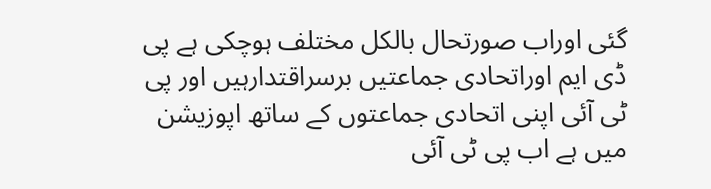گئی اوراب صورتحال بالکل مختلف ہوچکی ہے پی ڈی ایم اوراتحادی جماعتیں برسراقتدارہیں اور پی ٹی آئی اپنی اتحادی جماعتوں کے ساتھ اپوزیشن میں ہے اب پی ٹی آئی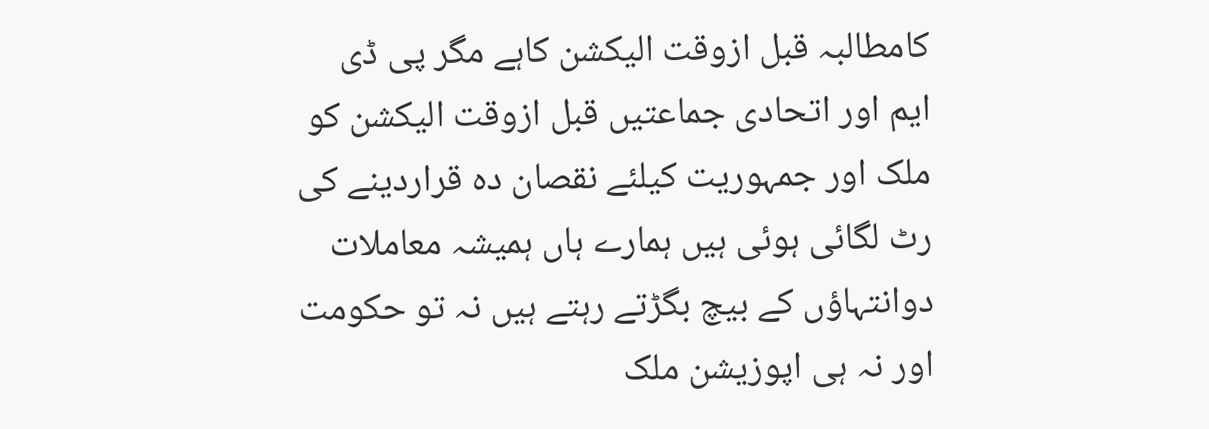کامطالبہ قبل ازوقت الیکشن کاہے مگر پی ڈی ایم اور اتحادی جماعتیں قبل ازوقت الیکشن کو ملک اور جمہوریت کیلئے نقصان دہ قراردینے کی رٹ لگائی ہوئی ہیں ہمارے ہاں ہمیشہ معاملات دوانتہاؤں کے بیچ بگڑتے رہتے ہیں نہ تو حکومت اور نہ ہی اپوزیشن ملک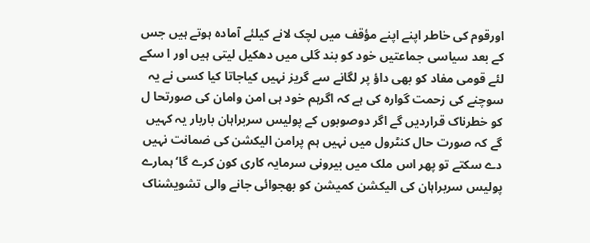اورقوم کی خاطر اپنے اپنے مؤقف میں لچک لانے کیلئے آمادہ ہوتے ہیں جس کے بعد سیاسی جماعتیں خود کو بند گلی میں دھکیل لیتی ہیں اور ا سکے لئے قومی مفاد کو بھی داؤ پر لگانے سے گریز نہیں کیاجاتا کیا کسی نے یہ سوچنے کی زحمت گوارہ کی ہے کہ اگرہم خود ہی امن وامان کی صورتحا ل کو خطرناک قراردیں گے اگر دوصوبوں کے پولیس سربراہان باربار یہ کہیں گے کہ صورت حال کنٹرول میں نہیں ہم پرامن الیکشن کی ضمانت نہیں دے سکتے تو پھر اس ملک میں بیرونی سرمایہ کاری کون کرے گا‘ ہمارے پولیس سربراہان کی الیکشن کمیشن کو بھجوائی جانے والی تشویشناک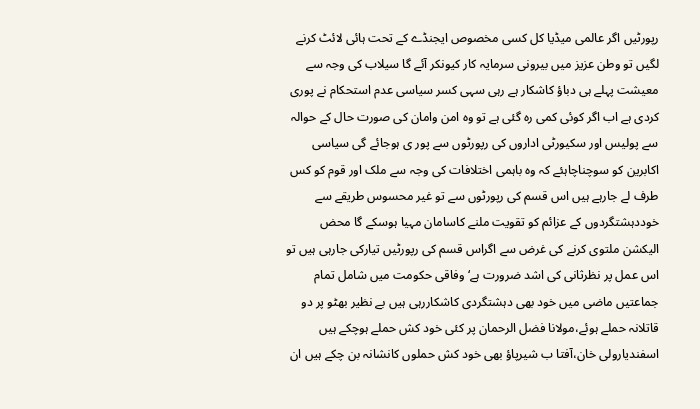رپورٹیں اگر عالمی میڈیا کل کسی مخصوص ایجنڈے کے تحت ہائی لائٹ کرنے لگیں تو وطن عزیز میں بیرونی سرمایہ کار کیونکر آئے گا سیلاب کی وجہ سے معیشت پہلے ہی دباؤ کاشکار ہے رہی سہی کسر سیاسی عدم استحکام نے پوری کردی ہے اب اگر کوئی کمی رہ گئی ہے تو وہ امن وامان کی صورت حال کے حوالہ سے پولیس اور سکیورٹی اداروں کی رپورٹوں سے پور ی ہوجائے گی سیاسی اکابرین کو سوچناچاہئے کہ وہ باہمی اختلافات کی وجہ سے ملک اور قوم کو کس طرف لے جارہے ہیں اس قسم کی رپورٹوں سے تو غیر محسوس طریقے سے خوددہشتگردوں کے عزائم کو تقویت ملنے کاسامان مہیا ہوسکے گا محض الیکشن ملتوی کرنے کی غرض سے اگراس قسم کی رپورٹیں تیارکی جارہی ہیں تو اس عمل پر نظرثانی کی اشد ضرورت ہے‘ وفاقی حکومت میں شامل تمام جماعتیں ماضی میں خود بھی دہشتگردی کاشکاررہی ہیں بے نظیر بھٹو پر دو قاتلانہ حملے ہوئے،مولانا فضل الرحمان پر کئی خود کش حملے ہوچکے ہیں اسفندیارولی خان،آفتا ب شیرپاؤ بھی خود کش حملوں کانشانہ بن چکے ہیں ان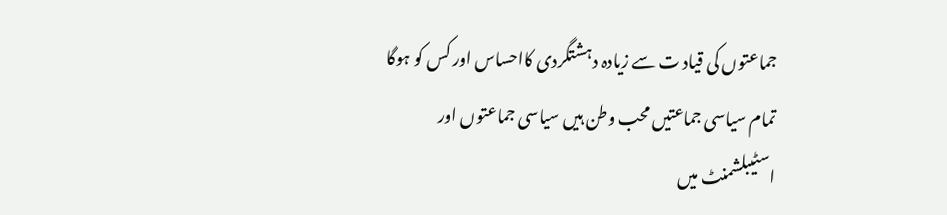جماعتوں کی قیاد ت سے زیادہ دہشتگردی کااحساس اور کس کو ہوگا تمام سیاسی جماعتیں محب وطن ہیں سیاسی جماعتوں اور اسٹیبلشمنٹ میں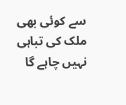سے کوئی بھی ملک کی تباہی نہیں چاہے گا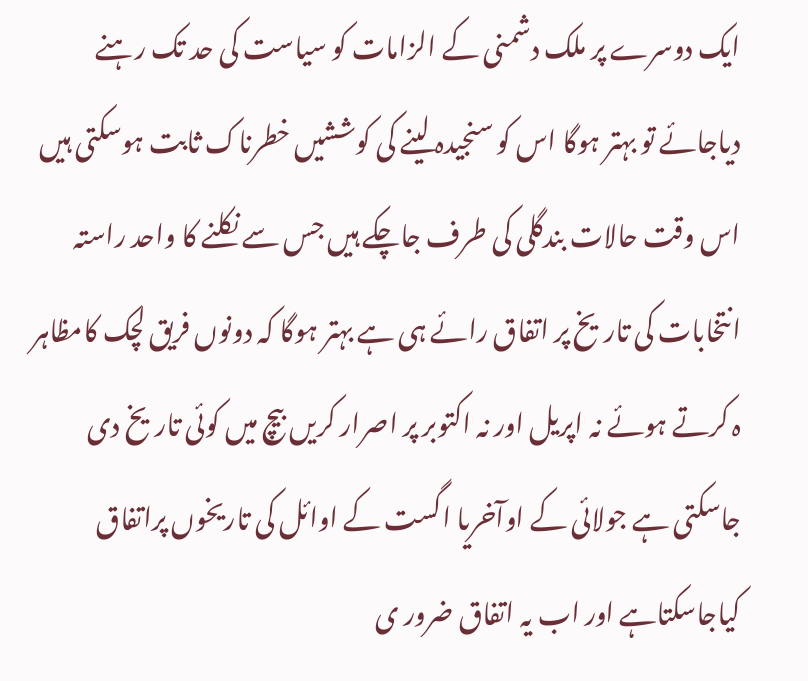ایک دوسرے پر ملک دشمنی کے الزامات کو سیاست کی حد تک رہنے دیاجائے تو بہتر ہوگا اس کو سنجیدہ لینے کی کوششیں خطرناک ثابت ہوسکتی ہیں اس وقت حالات بندگلی کی طرف جاچکے ہیں جس سے نکلنے کا واحد راستہ انتخابات کی تاریخ پر اتفاق رائے ہی ہے بہتر ہوگا کہ دونوں فریق لچک کامظاہر ہ کرتے ہوئے نہ اپریل اور نہ اکتوبر پر اصرار کریں بیچ میں کوئی تاریخ دی جاسکتی ہے جولائی کے اوآخریا اگست کے اوائل کی تاریخوں پراتفاق کیاجاسکتاہے اور اب یہ اتفاق ضرور ی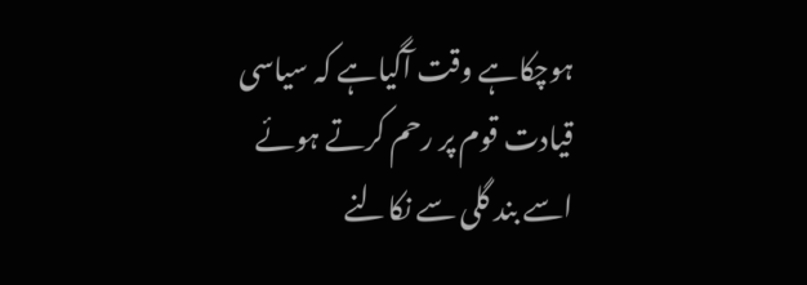ہوچکاہے وقت آگیاہے کہ سیاسی قیادت قوم پر رحم کرتے ہوئے اسے بند گلی سے نکالنے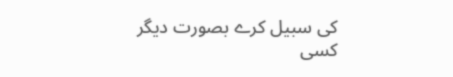کی سبیل کرے بصورت دیگر کسی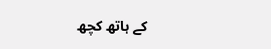کے ہاتھ کچھ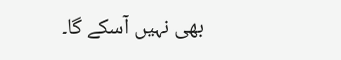بھی نہیں آسکے گا۔